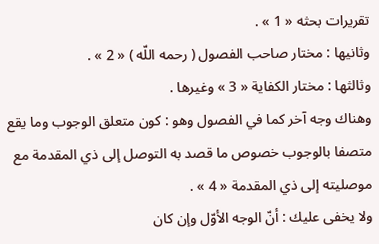تقريرات بحثه « 1 » .
وثانيها : مختار صاحب الفصول ( رحمه اللّه ) « 2 » .
وثالثها : مختار الكفاية « 3 » وغيرها .
وهناك وجه آخر كما في الفصول وهو : كون متعلق الوجوب وما يقع متصفا بالوجوب خصوص ما قصد به التوصل إلى ذي المقدمة مع موصليته إلى ذي المقدمة « 4 » .
ولا يخفى عليك : أنّ الوجه الأوّل وإن كان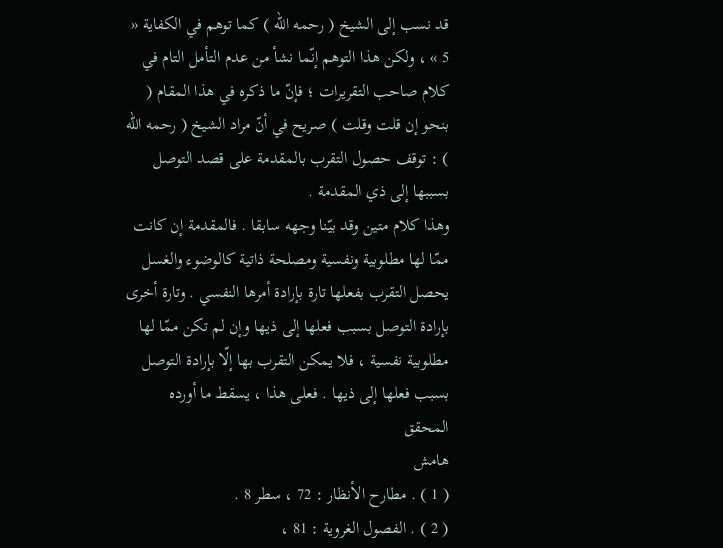قد نسب إلى الشيخ ( رحمه اللّه ) كما توهم في الكفاية « 5 » ، ولكن هذا التوهم إنّما نشأ من عدم التأمل التام في كلام صاحب التقريرات ؛ فإنّ ما ذكره في هذا المقام ( بنحو إن قلت وقلت ) صريح في أنّ مراد الشيخ ( رحمه اللّه ) : توقف حصول التقرب بالمقدمة على قصد التوصل بسببها إلى ذي المقدمة .
وهذا كلام متين وقد بيّنا وجهه سابقا . فالمقدمة إن كانت ممّا لها مطلوبية ونفسية ومصلحة ذاتية كالوضوء والغسل يحصل التقرب بفعلها تارة بإرادة أمرها النفسي . وتارة أخرى بإرادة التوصل بسبب فعلها إلى ذيها وإن لم تكن ممّا لها مطلوبية نفسية ، فلا يمكن التقرب بها إلّا بإرادة التوصل بسبب فعلها إلى ذيها . فعلى هذا ، يسقط ما أورده المحقق
هامش
( 1 ) . مطارح الأنظار : 72 ، سطر 8 .
( 2 ) . الفصول الغروية : 81 ،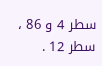سطر 4 و 86 ، سطر 12 .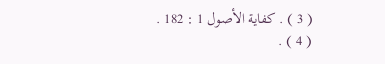( 3 ) . كفاية الأصول 1 : 182 .
( 4 ) .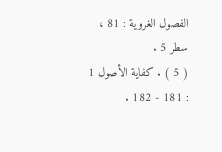الفصول الغروية : 81 ، سطر 5 .
( 5 ) . كفاية الأصول 1 : 181 - 182 .